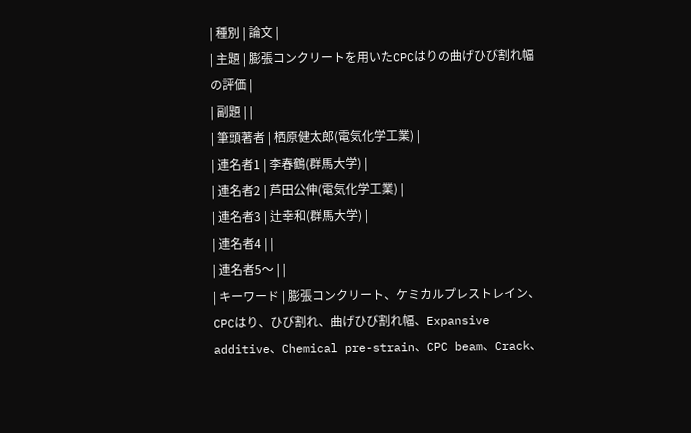| 種別 | 論文 |
| 主題 | 膨張コンクリートを用いたCPCはりの曲げひび割れ幅の評価 |
| 副題 | |
| 筆頭著者 | 栖原健太郎(電気化学工業) |
| 連名者1 | 李春鶴(群馬大学) |
| 連名者2 | 芦田公伸(電気化学工業) |
| 連名者3 | 辻幸和(群馬大学) |
| 連名者4 | |
| 連名者5〜 | |
| キーワード | 膨張コンクリート、ケミカルプレストレイン、CPCはり、ひび割れ、曲げひび割れ幅、Expansive additive、Chemical pre-strain、CPC beam、Crack、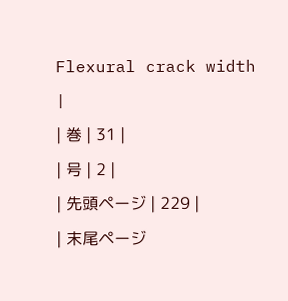Flexural crack width |
| 巻 | 31 |
| 号 | 2 |
| 先頭ページ | 229 |
| 末尾ページ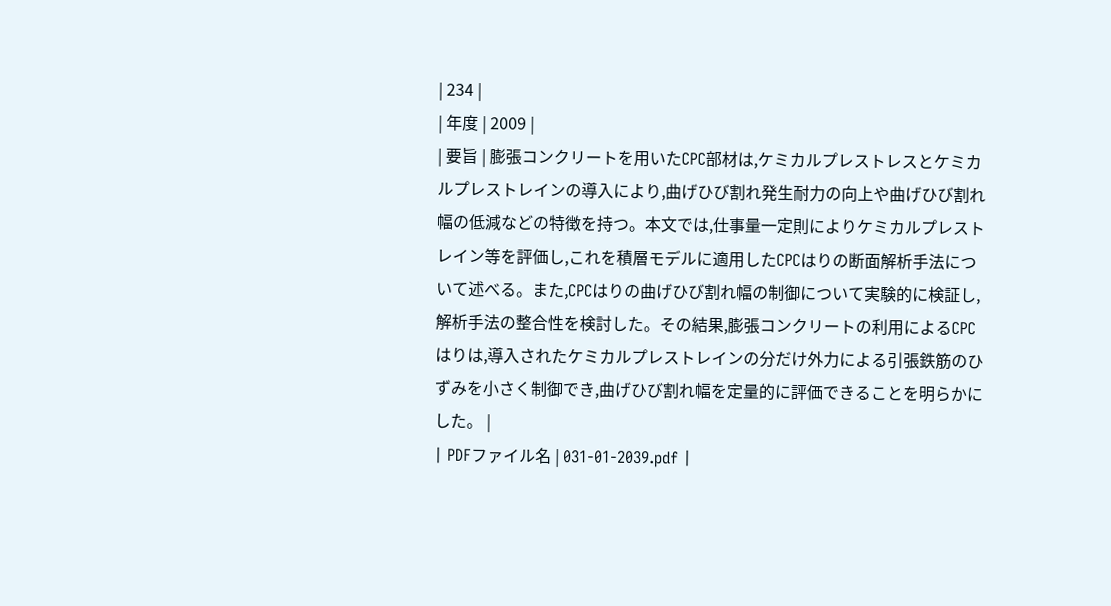| 234 |
| 年度 | 2009 |
| 要旨 | 膨張コンクリートを用いたCPC部材は,ケミカルプレストレスとケミカルプレストレインの導入により,曲げひび割れ発生耐力の向上や曲げひび割れ幅の低減などの特徴を持つ。本文では,仕事量一定則によりケミカルプレストレイン等を評価し,これを積層モデルに適用したCPCはりの断面解析手法について述べる。また,CPCはりの曲げひび割れ幅の制御について実験的に検証し,解析手法の整合性を検討した。その結果,膨張コンクリートの利用によるCPCはりは,導入されたケミカルプレストレインの分だけ外力による引張鉄筋のひずみを小さく制御でき,曲げひび割れ幅を定量的に評価できることを明らかにした。 |
| PDFファイル名 | 031-01-2039.pdf |